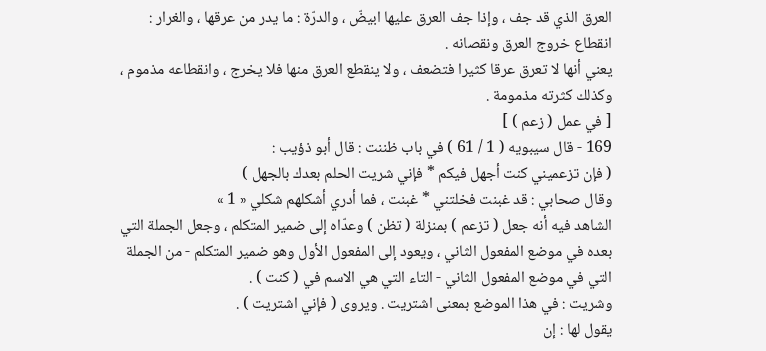العرق الذي قد جف ، وإذا جف العرق عليها ابيضّ ، والدرّة : ما يدر من عرقها ، والغرار : انقطاع خروج العرق ونقصانه .
يعني أنها لا تعرق عرقا كثيرا فتضعف ، ولا ينقطع العرق منها فلا يخرج ، وانقطاعه مذموم ، وكذلك كثرته مذمومة .
[ في عمل ( زعم ) ]
169 - قال سيبويه ( 1 / 61 ) في باب ظننت : قال أبو ذؤيب :
( فإن تزعميني كنت أجهل فيكم * فإني شريت الحلم بعدك بالجهل )
وقال صحابي : قد غبنت فخلتني * غبنت ، فما أدري أشكلهم شكلي « 1 »
الشاهد فيه أنه جعل ( تزعم ) بمنزلة ( تظن ) وعدّاه إلى ضمير المتكلم ، وجعل الجملة التي بعده في موضع المفعول الثاني ، ويعود إلى المفعول الأول وهو ضمير المتكلم - من الجملة التي في موضع المفعول الثاني - التاء التي هي الاسم في ( كنت ) .
وشريت : في هذا الموضع بمعنى اشتريت . ويروى ( فإني اشتريت ) .
يقول لها : إن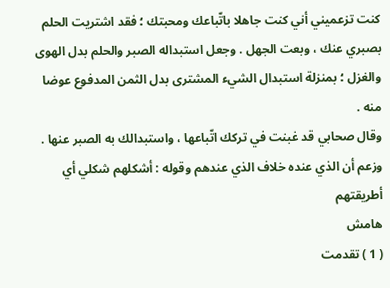كنت تزعميني أني كنت جاهلا باتّباعك ومحبتك ؛ فقد اشتريت الحلم بصبري عنك ، وبعت الجهل . وجعل استبداله الصبر والحلم بدل الهوى والغزل ؛ بمنزلة استبدال الشيء المشترى بدل الثمن المدفوع عوضا منه .
وقال صحابي قد غبنت في تركك اتّباعها ، واستبدالك به الصبر عنها .
وزعم أن الذي عنده خلاف الذي عندهم وقوله : أشكلهم شكلي أي أطريقتهم
هامش
( 1 ) تقدمت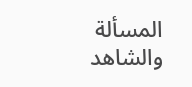المسألة والشاهد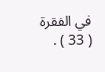في الفقرة ( 33 ) .